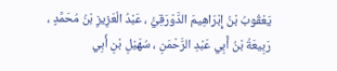يَعْقُوبُ بْنُ إِبْرَاهِيمَ الدَّوْرَقِيُّ ، عَبْدُ الْعَزِيزِ بْنُ مُحَمَّدٍ ، رَبِيعَةُ بْنُ أَبِي عَبْدِ الرَّحْمَنِ ، سُهَيْلِ بْنِ أَبِي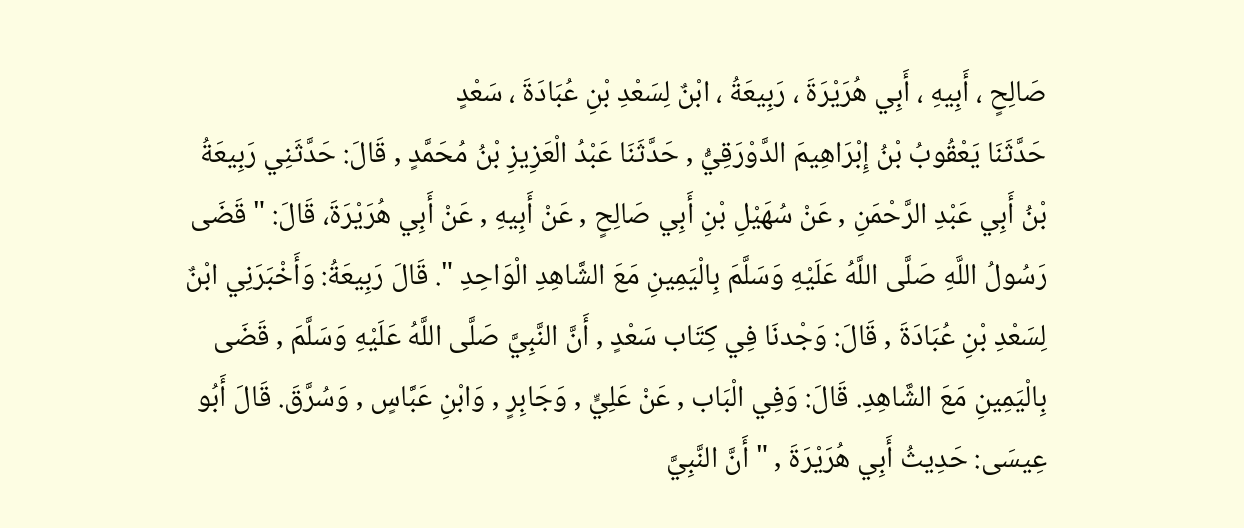صَالِحٍ ، أَبِيهِ ، أَبِي هُرَيْرَةَ ، رَبِيعَةُ ، ابْنٌ لِسَعْدِ بْنِ عُبَادَةَ ، سَعْدٍ
حَدَّثَنَا يَعْقُوبُ بْنُ إِبْرَاهِيمَ الدَّوْرَقِيُّ , حَدَّثَنَا عَبْدُ الْعَزِيزِ بْنُ مُحَمَّدٍ , قَالَ: حَدَّثَنِي رَبِيعَةُ بْنُ أَبِي عَبْدِ الرَّحْمَنِ , عَنْ سُهَيْلِ بْنِ أَبِي صَالِحٍ , عَنْ أَبِيهِ , عَنْ أَبِي هُرَيْرَةَ، قَالَ: " قَضَى رَسُولُ اللَّهِ صَلَّى اللَّهُ عَلَيْهِ وَسَلَّمَ بِالْيَمِينِ مَعَ الشَّاهِدِ الْوَاحِدِ ". قَالَ رَبِيعَةُ: وَأَخْبَرَنِي ابْنٌ لِسَعْدِ بْنِ عُبَادَةَ , قَالَ: وَجْدنَا فِي كِتَاب سَعْدٍ , أَنَّ النَّبِيَّ صَلَّى اللَّهُ عَلَيْهِ وَسَلَّمَ , قَضَى بِالْيَمِينِ مَعَ الشَّاهِدِ. قَالَ: وَفِي الْبَاب , عَنْ عَلِيٍّ , وَجَابِرٍ , وَابْنِ عَبَّاسٍ , وَسُرَّقَ. قَالَ أَبُو عِيسَى: حَدِيثُ أَبِي هُرَيْرَةَ , " أَنَّ النَّبِيَّ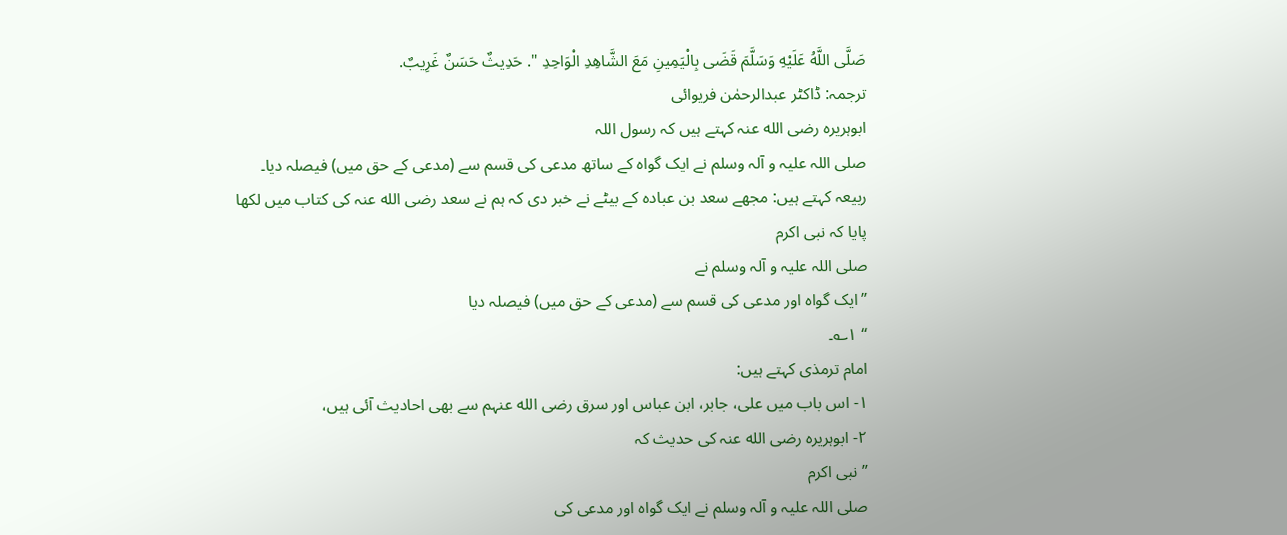صَلَّى اللَّهُ عَلَيْهِ وَسَلَّمَ قَضَى بِالْيَمِينِ مَعَ الشَّاهِدِ الْوَاحِدِ ". حَدِيثٌ حَسَنٌ غَرِيبٌ.
ترجمہ: ڈاکٹر عبدالرحمٰن فریوائی
ابوہریرہ رضی الله عنہ کہتے ہیں کہ رسول اللہ
صلی اللہ علیہ و آلہ وسلم نے ایک گواہ کے ساتھ مدعی کی قسم سے (مدعی کے حق میں) فیصلہ دیا۔ ربیعہ کہتے ہیں: مجھے سعد بن عبادہ کے بیٹے نے خبر دی کہ ہم نے سعد رضی الله عنہ کی کتاب میں لکھا پایا کہ نبی اکرم
صلی اللہ علیہ و آلہ وسلم نے
”ایک گواہ اور مدعی کی قسم سے (مدعی کے حق میں) فیصلہ دیا
“ ۱؎۔
امام ترمذی کہتے ہیں:
۱- اس باب میں علی، جابر، ابن عباس اور سرق رضی الله عنہم سے بھی احادیث آئی ہیں،
۲- ابوہریرہ رضی الله عنہ کی حدیث کہ
”نبی اکرم
صلی اللہ علیہ و آلہ وسلم نے ایک گواہ اور مدعی کی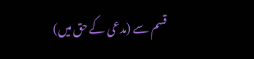قسم سے (مدعی کے حق میں)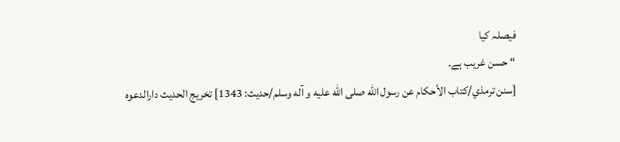فیصلہ کیا
“ حسن غریب ہے۔
[سنن ترمذي/كتاب الأحكام عن رسول الله صلى الله عليه و آله وسلم/حدیث: 1343] تخریج الحدیث دارالدعوہ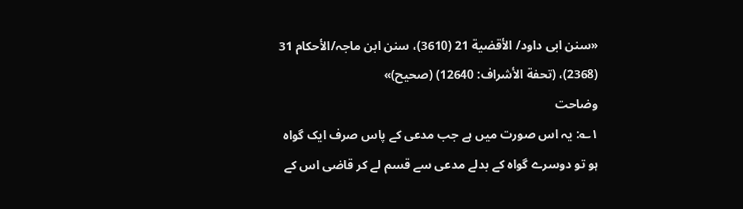«سنن ابی داود/ الأقضیة 21 (3610)، سنن ابن ماجہ/الأحکام 31 (2368)، (تحفة الأشراف: 12640) (صحیح)»
وضاحت
۱؎: یہ اس صورت میں ہے جب مدعی کے پاس صرف ایک گواہ ہو تو دوسرے گواہ کے بدلے مدعی سے قسم لے کر قاضی اس کے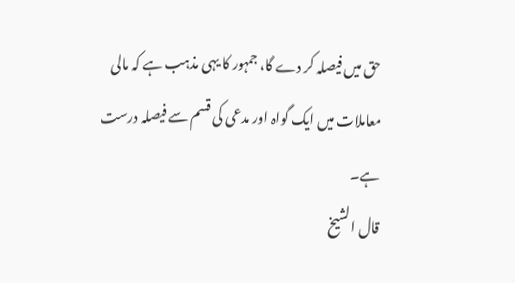حق میں فیصلہ کر دے گا، جمہور کا یہی مذہب ہے کہ مالی معاملات میں ایک گواہ اور مدعی کی قسم سے فیصلہ درست ہے۔
قال الشيخ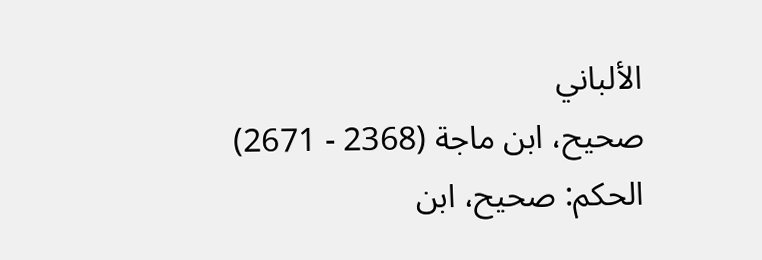الألباني
صحيح، ابن ماجة (2368 - 2671)
الحكم: صحيح، ابن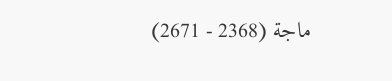ماجة (2368 - 2671)